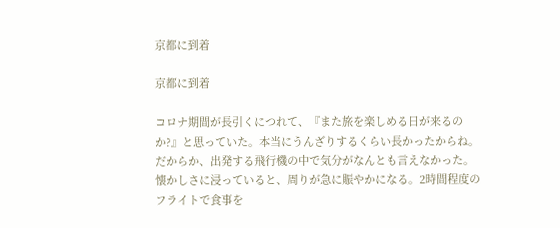京都に到着

京都に到着

コロナ期間が長引くにつれて、『また旅を楽しめる日が来るのか?』と思っていた。本当にうんざりするくらい長かったからね。だからか、出発する飛行機の中で気分がなんとも言えなかった。懐かしさに浸っていると、周りが急に賑やかになる。2時間程度のフライトで食事を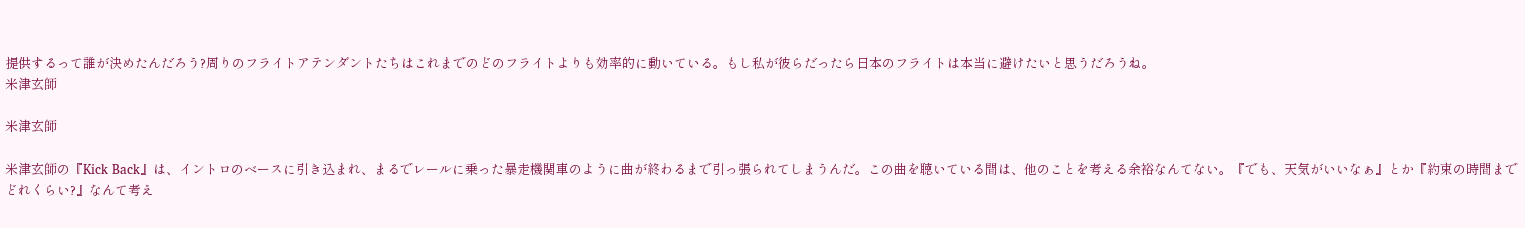提供するって誰が決めたんだろう?周りのフライトアテンダントたちはこれまでのどのフライトよりも効率的に動いている。もし私が彼らだったら日本のフライトは本当に避けたいと思うだろうね。
米津玄師

米津玄師

米津玄師の『Kick Back』は、イントロのベースに引き込まれ、まるでレールに乗った暴走機関車のように曲が終わるまで引っ張られてしまうんだ。この曲を聴いている間は、他のことを考える余裕なんてない。『でも、天気がいいなぁ』とか『約束の時間までどれくらい?』なんて考え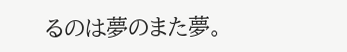るのは夢のまた夢。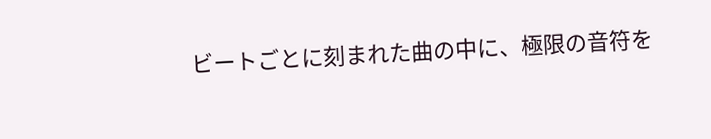ビートごとに刻まれた曲の中に、極限の音符を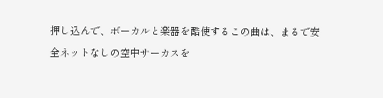押し込んで、ボーカルと楽器を酷使するこの曲は、まるで安全ネットなしの空中サーカスを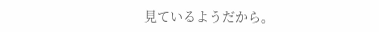見ているようだから。